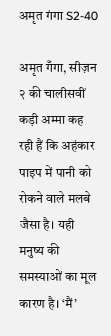अमृत गंगा S2-40

अमृत गँगा, सीज़न २ की चालीसवीं कड़ी अम्मा कह रही हैं कि अहंकार पाइप में पानी को रोकने वाले मलबे जैसा है। यही मनुष्य की समस्याओं का मूल कारण है। ‘मैं’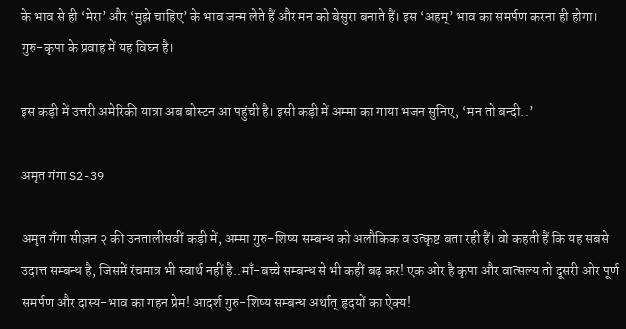के भाव से ही ‘मेरा’ और ‘मुझे चाहिए’ के भाव जन्म लेते हैं और मन को बेसुरा बनाते हैं। इस ‘अहम्’ भाव का समर्पण करना ही होगा। गुरु-कृपा के प्रवाह में यह विघ्न है।

इस कड़ी में उत्तरी अमेरिकी यात्रा अब बोस्टन आ पहुंची है। इसी कड़ी में अम्मा का गाया भजन सुनिए, ‘मन तो बन्दी..’

अमृत गंगा S2-39

अमृत गँगा सीज़न २ की उनतालीसवीं कड़ी में, अम्मा गुरु-शिष्य सम्बन्ध को अलौकिक व उत्कृष्ट बता रही हैं। वो कहती हैं कि यह सबसे उदात्त सम्बन्ध है, जिसमें रंचमात्र भी स्वार्थ नहीं है..माँ-बच्चे सम्बन्ध से भी कहीं बढ़ कर! एक ओर है कृपा और वात्सल्य तो दूसरी ओर पूर्ण समर्पण और दास्य-भाव का गहन प्रेम! आदर्श गुरु-शिष्य सम्बन्ध अर्थात् हृदयों का ऐक्य!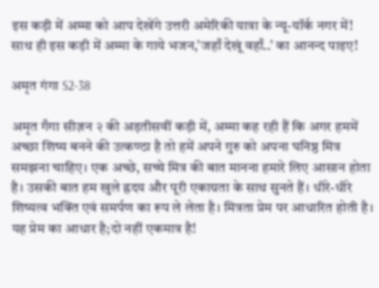इस कड़ी में अम्मा को आप देखेंगे उत्तरी अमेरिकी यात्रा के न्यू-यॉर्क नगर में! साथ ही इस कड़ी में अम्मा के गाये भजन,’जहाँ देखूं वहाँ..’ का आनन्द पाइए!

अमृत गंगा S2-38

अमृत गँगा सीज़न २ की अड़तीसवीं कड़ी में, अम्मा कह रही हैं कि अगर हममें अच्छा शिष्य बनने की उत्कण्ठा है तो हमें अपने गुरु को अपना घनिष्ठ मित्र समझना चाहिए। एक अच्छे, सच्चे मित्र की बात मानना हमारे लिए आसान होता है। उसकी बात हम खुले ह्रदय और पूरी एकाग्रता के साथ सुनते हैं। धीरे-धीरे शिष्यत्व भक्ति एवं समर्पण का रूप ले लेता है। मित्रता प्रेम पर आधारित होती है। यह प्रेम का आधार है;दो नहीं एकमात्र है!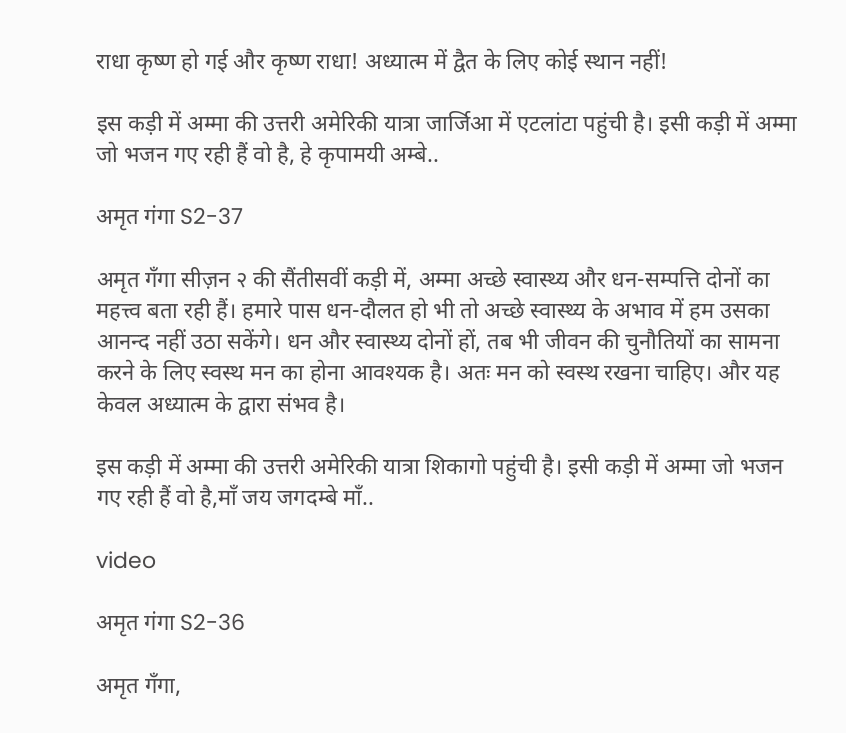राधा कृष्ण हो गई और कृष्ण राधा! अध्यात्म में द्वैत के लिए कोई स्थान नहीं!

इस कड़ी में अम्मा की उत्तरी अमेरिकी यात्रा जार्जिआ में एटलांटा पहुंची है। इसी कड़ी में अम्मा जो भजन गए रही हैं वो है, हे कृपामयी अम्बे..

अमृत गंगा S2-37

अमृत गँगा सीज़न २ की सैंतीसवीं कड़ी में, अम्मा अच्छे स्वास्थ्य और धन-सम्पत्ति दोनों का महत्त्व बता रही हैं। हमारे पास धन-दौलत हो भी तो अच्छे स्वास्थ्य के अभाव में हम उसका आनन्द नहीं उठा सकेंगे। धन और स्वास्थ्य दोनों हों, तब भी जीवन की चुनौतियों का सामना करने के लिए स्वस्थ मन का होना आवश्यक है। अतः मन को स्वस्थ रखना चाहिए। और यह केवल अध्यात्म के द्वारा संभव है।

इस कड़ी में अम्मा की उत्तरी अमेरिकी यात्रा शिकागो पहुंची है। इसी कड़ी में अम्मा जो भजन गए रही हैं वो है,माँ जय जगदम्बे माँ..

video

अमृत गंगा S2-36

अमृत गँगा,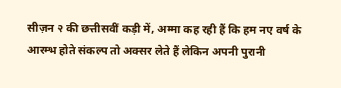सीज़न २ की छत्तीसवीं कड़ी में, अम्मा कह रही हैं कि हम नए वर्ष के आरम्भ होते संकल्प तो अक्सर लेते हैं लेकिन अपनी पुरानी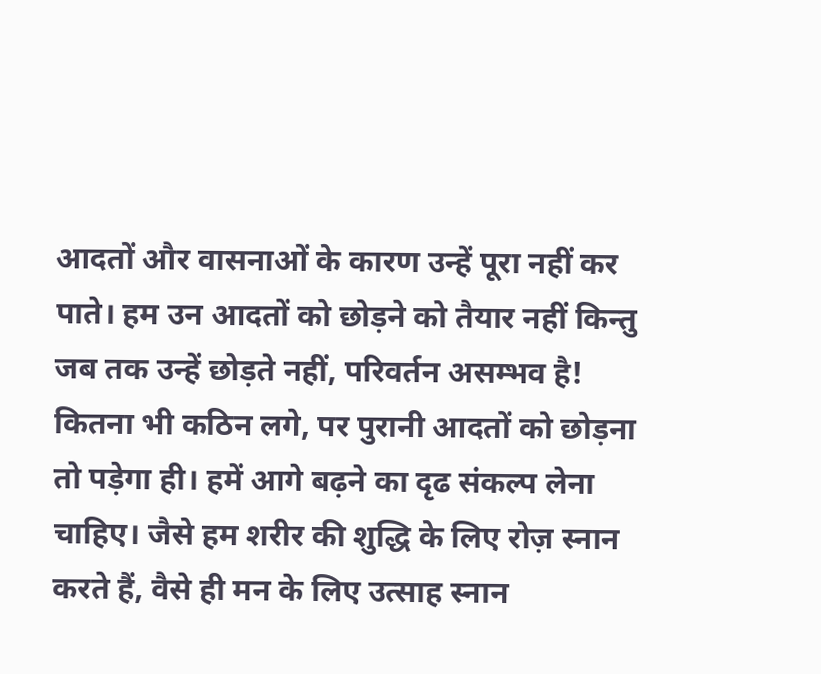आदतों और वासनाओं के कारण उन्हें पूरा नहीं कर पाते। हम उन आदतों को छोड़ने को तैयार नहीं किन्तु जब तक उन्हें छोड़ते नहीं, परिवर्तन असम्भव है! कितना भी कठिन लगे, पर पुरानी आदतों को छोड़ना तो पड़ेगा ही। हमें आगे बढ़ने का दृढ संकल्प लेना चाहिए। जैसे हम शरीर की शुद्धि के लिए रोज़ स्नान करते हैं, वैसे ही मन के लिए उत्साह स्नान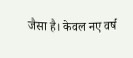जैसा है। केवल नए वर्ष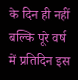के दिन ही नहीं बल्कि पूरे वर्ष में प्रतिदिन इस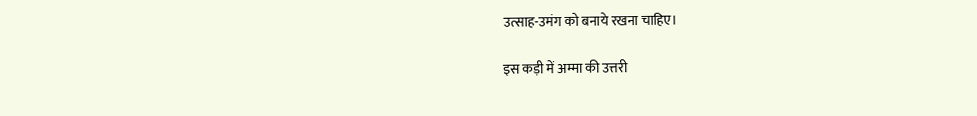उत्साह-उमंग को बनाये रखना चाहिए।

इस कड़ी में अम्मा की उत्तरी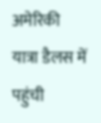अमेरिकी यात्रा डैलस में पहुंची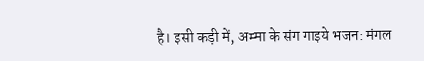है। इसी कड़ी में, अम्मा के संग गाइये भजन: मंगल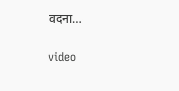वदना…

video